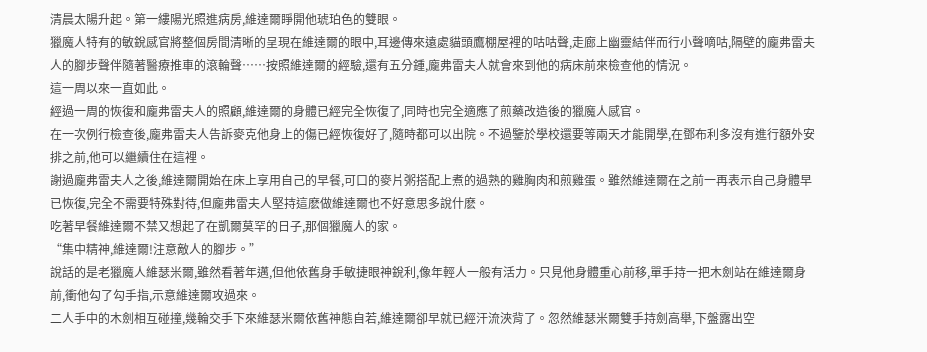清晨太陽升起。第一縷陽光照進病房,維達爾睜開他琥珀色的雙眼。
獵魔人特有的敏銳感官將整個房間清晰的呈現在維達爾的眼中,耳邊傳來遠處貓頭鷹棚屋裡的咕咕聲,走廊上幽靈結伴而行小聲嘀咕,隔壁的龐弗雷夫人的腳步聲伴隨著醫療推車的滾輪聲……按照維達爾的經驗,還有五分鍾,龐弗雷夫人就會來到他的病床前來檢查他的情況。
這一周以來一直如此。
經過一周的恢復和龐弗雷夫人的照顧,維達爾的身體已經完全恢復了,同時也完全適應了煎藥改造後的獵魔人感官。
在一次例行檢查後,龐弗雷夫人告訴麥克他身上的傷已經恢復好了,隨時都可以出院。不過鑒於學校還要等兩天才能開學,在鄧布利多沒有進行額外安排之前,他可以繼續住在這裡。
謝過龐弗雷夫人之後,維達爾開始在床上享用自己的早餐,可口的麥片粥搭配上煮的過熟的雞胸肉和煎雞蛋。雖然維達爾在之前一再表示自己身體早已恢復,完全不需要特殊對待,但龐弗雷夫人堅持這麽做維達爾也不好意思多說什麽。
吃著早餐維達爾不禁又想起了在凱爾莫罕的日子,那個獵魔人的家。
“集中精神,維達爾!注意敵人的腳步。”
說話的是老獵魔人維瑟米爾,雖然看著年邁,但他依舊身手敏捷眼神銳利,像年輕人一般有活力。只見他身體重心前移,單手持一把木劍站在維達爾身前,衝他勾了勾手指,示意維達爾攻過來。
二人手中的木劍相互碰撞,幾輪交手下來維瑟米爾依舊神態自若,維達爾卻早就已經汗流浹背了。忽然維瑟米爾雙手持劍高舉,下盤露出空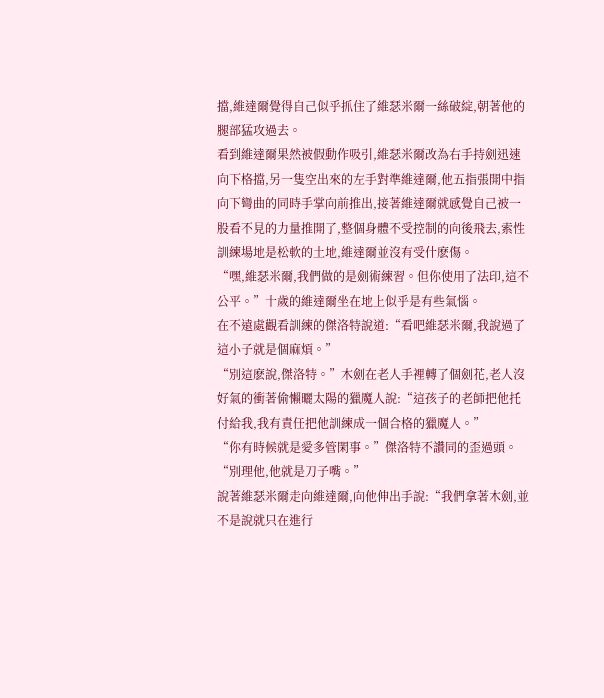擋,維達爾覺得自己似乎抓住了維瑟米爾一絲破綻,朝著他的腿部猛攻過去。
看到維達爾果然被假動作吸引,維瑟米爾改為右手持劍迅速向下格擋,另一隻空出來的左手對準維達爾,他五指張開中指向下彎曲的同時手掌向前推出,接著維達爾就感覺自己被一股看不見的力量推開了,整個身體不受控制的向後飛去,索性訓練場地是松軟的土地,維達爾並沒有受什麽傷。
“嘿,維瑟米爾,我們做的是劍術練習。但你使用了法印,這不公平。”十歲的維達爾坐在地上似乎是有些氣惱。
在不遠處觀看訓練的傑洛特說道:“看吧維瑟米爾,我說過了這小子就是個麻煩。”
“別這麽說,傑洛特。”木劍在老人手裡轉了個劍花,老人沒好氣的衝著偷懶曬太陽的獵魔人說:“這孩子的老師把他托付給我,我有責任把他訓練成一個合格的獵魔人。”
“你有時候就是愛多管閑事。”傑洛特不讚同的歪過頭。
“別理他,他就是刀子嘴。”
說著維瑟米爾走向維達爾,向他伸出手說:“我們拿著木劍,並不是說就只在進行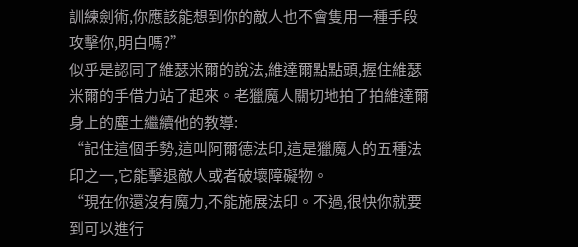訓練劍術,你應該能想到你的敵人也不會隻用一種手段攻擊你,明白嗎?”
似乎是認同了維瑟米爾的說法,維達爾點點頭,握住維瑟米爾的手借力站了起來。老獵魔人關切地拍了拍維達爾身上的塵土繼續他的教導:
“記住這個手勢,這叫阿爾德法印,這是獵魔人的五種法印之一,它能擊退敵人或者破壞障礙物。
“現在你還沒有魔力,不能施展法印。不過,很快你就要到可以進行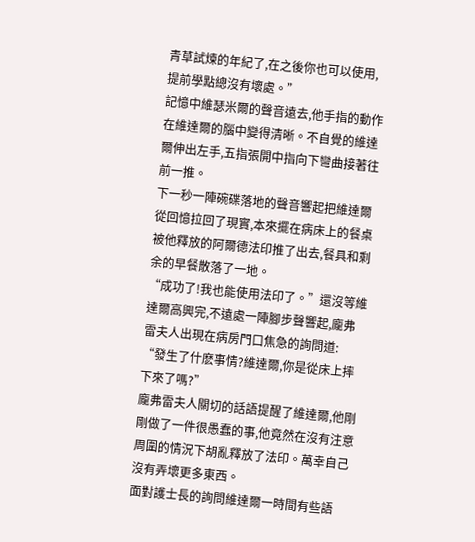青草試煉的年紀了,在之後你也可以使用,提前學點總沒有壞處。”
記憶中維瑟米爾的聲音遠去,他手指的動作在維達爾的腦中變得清晰。不自覺的維達爾伸出左手,五指張開中指向下彎曲接著往前一推。
下一秒一陣碗碟落地的聲音響起把維達爾從回憶拉回了現實,本來擺在病床上的餐桌被他釋放的阿爾德法印推了出去,餐具和剩余的早餐散落了一地。
“成功了!我也能使用法印了。”還沒等維達爾高興完,不遠處一陣腳步聲響起,龐弗雷夫人出現在病房門口焦急的詢問道:
“發生了什麽事情?維達爾,你是從床上摔下來了嗎?”
龐弗雷夫人關切的話語提醒了維達爾,他剛剛做了一件很愚蠢的事,他竟然在沒有注意周圍的情況下胡亂釋放了法印。萬幸自己沒有弄壞更多東西。
面對護士長的詢問維達爾一時間有些語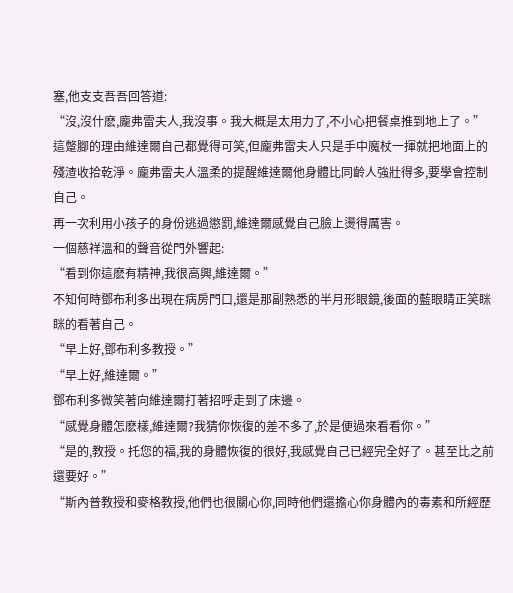塞,他支支吾吾回答道:
“沒,沒什麽,龐弗雷夫人,我沒事。我大概是太用力了,不小心把餐桌推到地上了。”
這蹩腳的理由維達爾自己都覺得可笑,但龐弗雷夫人只是手中魔杖一揮就把地面上的殘渣收拾乾淨。龐弗雷夫人溫柔的提醒維達爾他身體比同齡人強壯得多,要學會控制自己。
再一次利用小孩子的身份逃過懲罰,維達爾感覺自己臉上燙得厲害。
一個慈祥溫和的聲音從門外響起:
“看到你這麽有精神,我很高興,維達爾。”
不知何時鄧布利多出現在病房門口,還是那副熟悉的半月形眼鏡,後面的藍眼睛正笑眯眯的看著自己。
“早上好,鄧布利多教授。”
“早上好,維達爾。”
鄧布利多微笑著向維達爾打著招呼走到了床邊。
“感覺身體怎麽樣,維達爾?我猜你恢復的差不多了,於是便過來看看你。”
“是的,教授。托您的福,我的身體恢復的很好,我感覺自己已經完全好了。甚至比之前還要好。”
“斯內普教授和麥格教授,他們也很關心你,同時他們還擔心你身體內的毒素和所經歷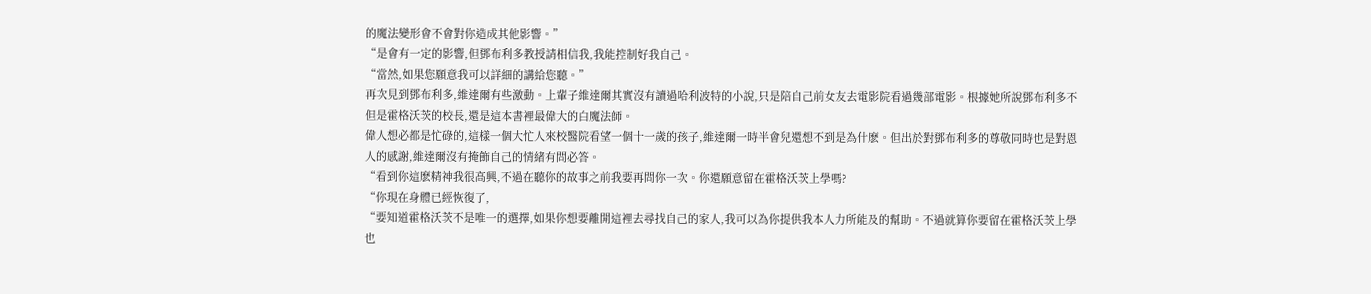的魔法變形會不會對你造成其他影響。”
“是會有一定的影響,但鄧布利多教授請相信我,我能控制好我自己。
“當然,如果您願意我可以詳細的講給您聽。”
再次見到鄧布利多,維達爾有些激動。上輩子維達爾其實沒有讀過哈利波特的小說,只是陪自己前女友去電影院看過幾部電影。根據她所說鄧布利多不但是霍格沃茨的校長,還是這本書裡最偉大的白魔法師。
偉人想必都是忙碌的,這樣一個大忙人來校醫院看望一個十一歲的孩子,維達爾一時半會兒還想不到是為什麽。但出於對鄧布利多的尊敬同時也是對恩人的感謝,維達爾沒有掩飾自己的情緒有問必答。
“看到你這麽精神我很高興,不過在聽你的故事之前我要再問你一次。你還願意留在霍格沃茨上學嗎?
“你現在身體已經恢復了,
“要知道霍格沃茨不是唯一的選擇,如果你想要離開這裡去尋找自己的家人,我可以為你提供我本人力所能及的幫助。不過就算你要留在霍格沃茨上學也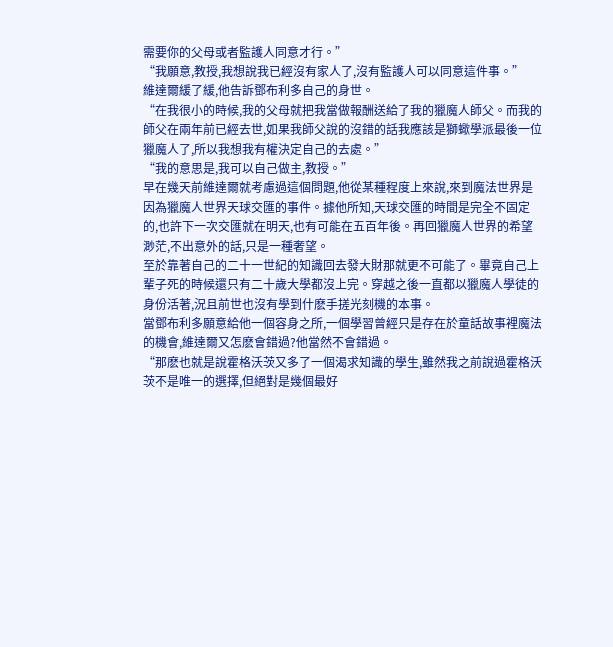需要你的父母或者監護人同意才行。”
“我願意,教授,我想說我已經沒有家人了,沒有監護人可以同意這件事。”
維達爾緩了緩,他告訴鄧布利多自己的身世。
“在我很小的時候,我的父母就把我當做報酬送給了我的獵魔人師父。而我的師父在兩年前已經去世,如果我師父說的沒錯的話我應該是獅蠍學派最後一位獵魔人了,所以我想我有權決定自己的去處。”
“我的意思是,我可以自己做主,教授。”
早在幾天前維達爾就考慮過這個問題,他從某種程度上來說,來到魔法世界是因為獵魔人世界天球交匯的事件。據他所知,天球交匯的時間是完全不固定的,也許下一次交匯就在明天,也有可能在五百年後。再回獵魔人世界的希望渺茫,不出意外的話,只是一種奢望。
至於靠著自己的二十一世紀的知識回去發大財那就更不可能了。畢竟自己上輩子死的時候還只有二十歲大學都沒上完。穿越之後一直都以獵魔人學徒的身份活著,況且前世也沒有學到什麽手搓光刻機的本事。
當鄧布利多願意給他一個容身之所,一個學習曾經只是存在於童話故事裡魔法的機會,維達爾又怎麽會錯過?他當然不會錯過。
“那麽也就是說霍格沃茨又多了一個渴求知識的學生,雖然我之前說過霍格沃茨不是唯一的選擇,但絕對是幾個最好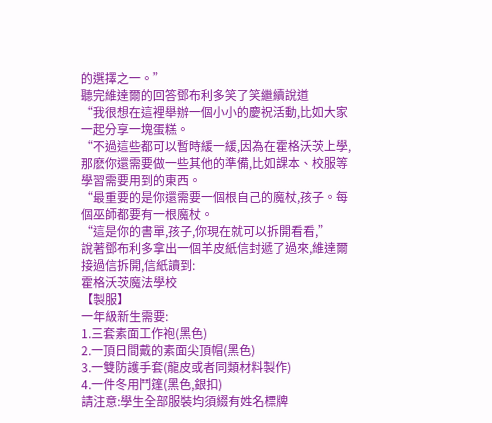的選擇之一。”
聽完維達爾的回答鄧布利多笑了笑繼續說道
“我很想在這裡舉辦一個小小的慶祝活動,比如大家一起分享一塊蛋糕。
“不過這些都可以暫時緩一緩,因為在霍格沃茨上學,那麽你還需要做一些其他的準備,比如課本、校服等學習需要用到的東西。
“最重要的是你還需要一個根自己的魔杖,孩子。每個巫師都要有一根魔杖。
“這是你的書單,孩子,你現在就可以拆開看看,”
說著鄧布利多拿出一個羊皮紙信封遞了過來,維達爾接過信拆開,信紙讀到:
霍格沃茨魔法學校
【製服】
一年級新生需要:
1.三套素面工作袍(黑色)
2.一頂日間戴的素面尖頂帽(黑色)
3.一雙防護手套(龍皮或者同類材料製作)
4.一件冬用鬥篷(黑色,銀扣)
請注意:學生全部服裝均須綴有姓名標牌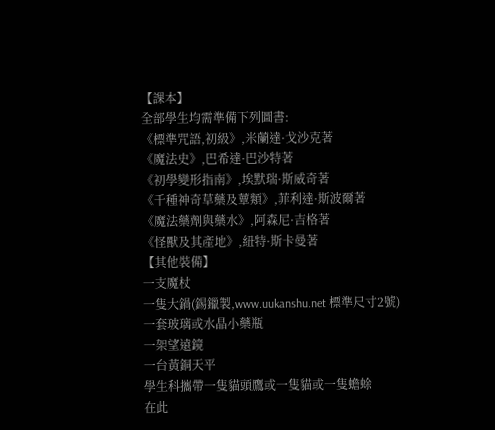【課本】
全部學生均需準備下列圖書:
《標準咒語,初級》,米蘭達·戈沙克著
《魔法史》,巴希達·巴沙特著
《初學變形指南》,埃默瑞·斯威奇著
《千種神奇草藥及蕈類》,菲利達·斯波爾著
《魔法藥劑與藥水》,阿森尼·吉格著
《怪獸及其產地》,紐特·斯卡曼著
【其他裝備】
一支魔杖
一隻大鍋(錫鑞製,www.uukanshu.net 標準尺寸2號)
一套玻璃或水晶小藥瓶
一架望遠鏡
一台黃銅天平
學生科攜帶一隻貓頭鷹或一隻貓或一隻蟾蜍
在此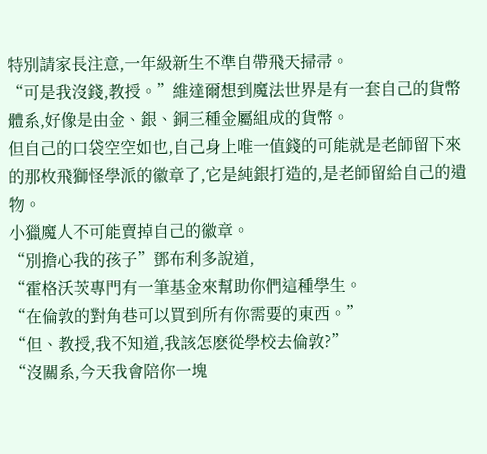特別請家長注意,一年級新生不準自帶飛天掃帚。
“可是我沒錢,教授。”維達爾想到魔法世界是有一套自己的貨幣體系,好像是由金、銀、銅三種金屬組成的貨幣。
但自己的口袋空空如也,自己身上唯一值錢的可能就是老師留下來的那枚飛獅怪學派的徽章了,它是純銀打造的,是老師留給自己的遺物。
小獵魔人不可能賣掉自己的徽章。
“別擔心我的孩子”鄧布利多說道,
“霍格沃茨專門有一筆基金來幫助你們這種學生。
“在倫敦的對角巷可以買到所有你需要的東西。”
“但、教授,我不知道,我該怎麽從學校去倫敦?”
“沒關系,今天我會陪你一塊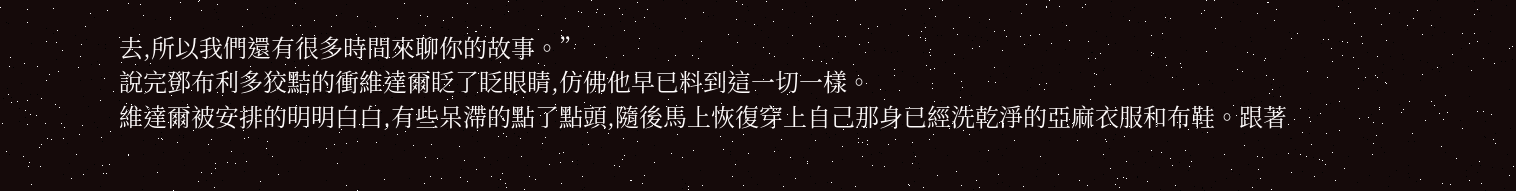去,所以我們還有很多時間來聊你的故事。”
說完鄧布利多狡黠的衝維達爾眨了眨眼睛,仿佛他早已料到這一切一樣。
維達爾被安排的明明白白,有些呆滯的點了點頭,隨後馬上恢復穿上自己那身已經洗乾淨的亞麻衣服和布鞋。跟著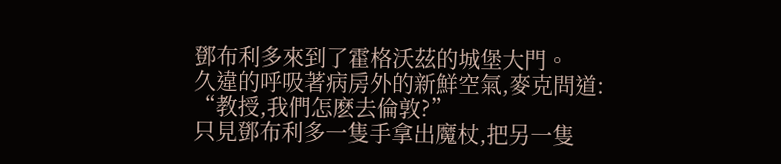鄧布利多來到了霍格沃茲的城堡大門。
久違的呼吸著病房外的新鮮空氣,麥克問道:
“教授,我們怎麽去倫敦?”
只見鄧布利多一隻手拿出魔杖,把另一隻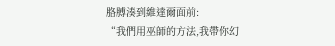胳膊湊到維達爾面前:
“我們用巫師的方法,我帶你幻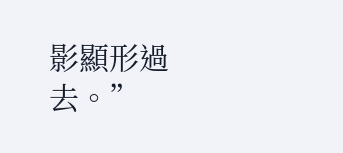影顯形過去。”